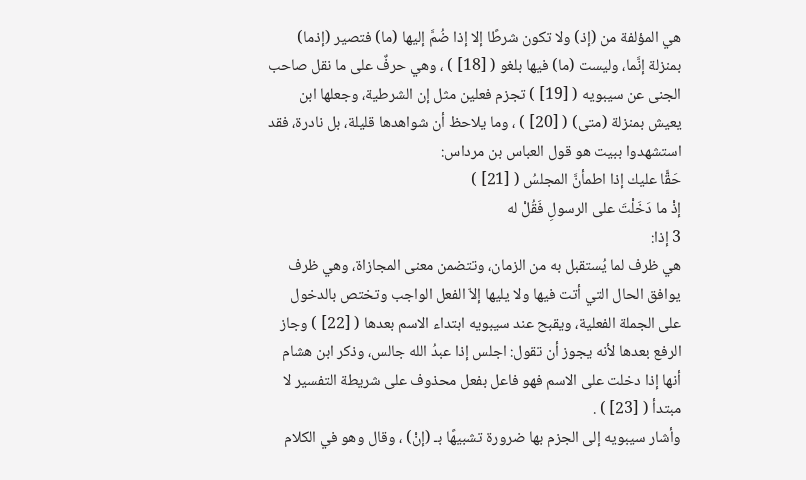هي المؤلفة من (إذ) ولا تكون شرطًا إلا إذا ضُمَّ إليها (ما) فتصير (إذما) بمنزلة إنَّما، وليست (ما) فيها بلغو ( [18] ) ، وهي حرفٌ على ما نقل صاحب الجنى عن سيبويه ( [19] ) تجزم فعلين مثل إن الشرطية، وجعلها ابن يعيش بمنزلة (متى) ( [20] ) ، وما يلاحظ أن شواهدها قليلة، بل نادرة، فقد استشهدوا ببيت هو قول العباس بن مرداس:
حَقًّا عليك إذا اطمأنَّ المجلسُ ( [21] )
إذْ ما دَخَلْتَ على الرسولِ فَقُلْ له
3 إذا:
هي ظرف لما يُستقبل به من الزمان، وتتضمن معنى المجازاة، وهي ظرف يوافق الحال التي أتت فيها ولا يليها إلاّ الفعل الواجب وتختص بالدخول على الجملة الفعلية، ويقبح عند سيبويه ابتداء الاسم بعدها ( [22] ) وجاز الرفع بعدها لأنه يجوز أن تقول: اجلس إذا عبدُ الله جالس، وذكر ابن هشام أنها إذا دخلت على الاسم فهو فاعل بفعل محذوف على شريطة التفسير لا مبتدأ ( [23] ) .
وأشار سيبويه إلى الجزم بها ضرورة تشبيهًا بـ (إنْ) ، وقال وهو في الكلام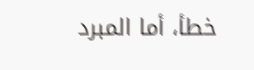خطأ، أما المبرد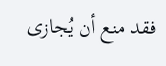فقد منع أن يُجازى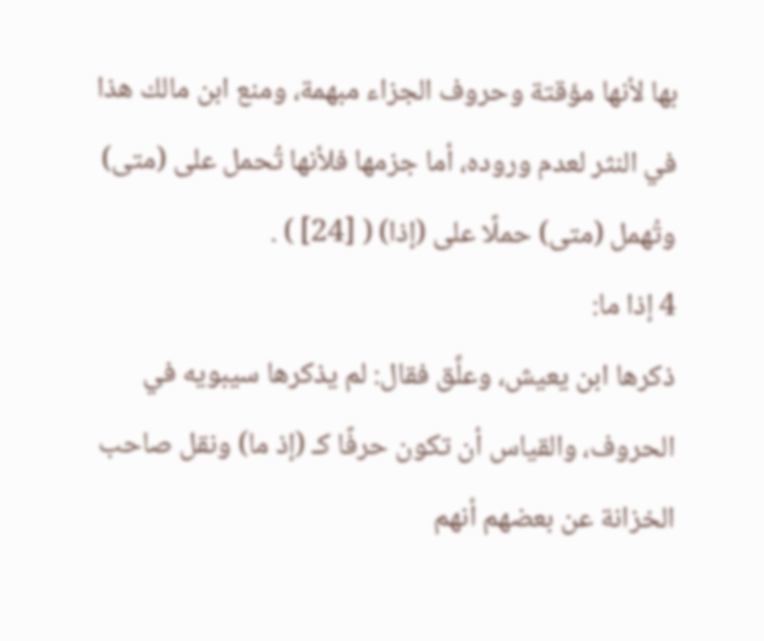بها لأنها مؤقتة وحروف الجزاء مبهمة، ومنع ابن مالك هذا في النثر لعدم وروده، أما جزمها فلأنها تُحمل على (متى) وتُهمل (متى) حملًا على (إذا) ( [24] ) .
4 إذا ما:
ذكرها ابن يعيش، وعلَّق فقال: لم يذكرها سيبويه في الحروف، والقياس أن تكون حرفًا كـ (إذ ما) ونقل صاحب الخزانة عن بعضهم أنهم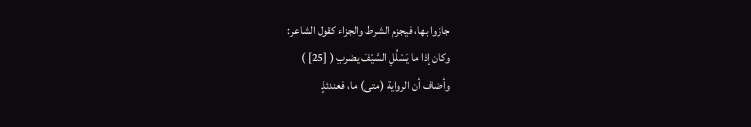جازوا بها، فيجزم الشرط والجزاء كقول الشاعر:
وكان إذا ما يَسْلُلِ السَّيْفَ يضربِ ( [25] )
وأضاف أن الرواية (متى) ما، فعندئذٍ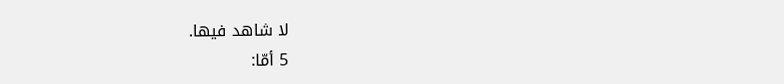لا شاهد فيها.
5 أمّا: